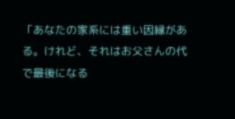「あなたの家系には重い因縁がある。けれど、それはお父さんの代で最後になる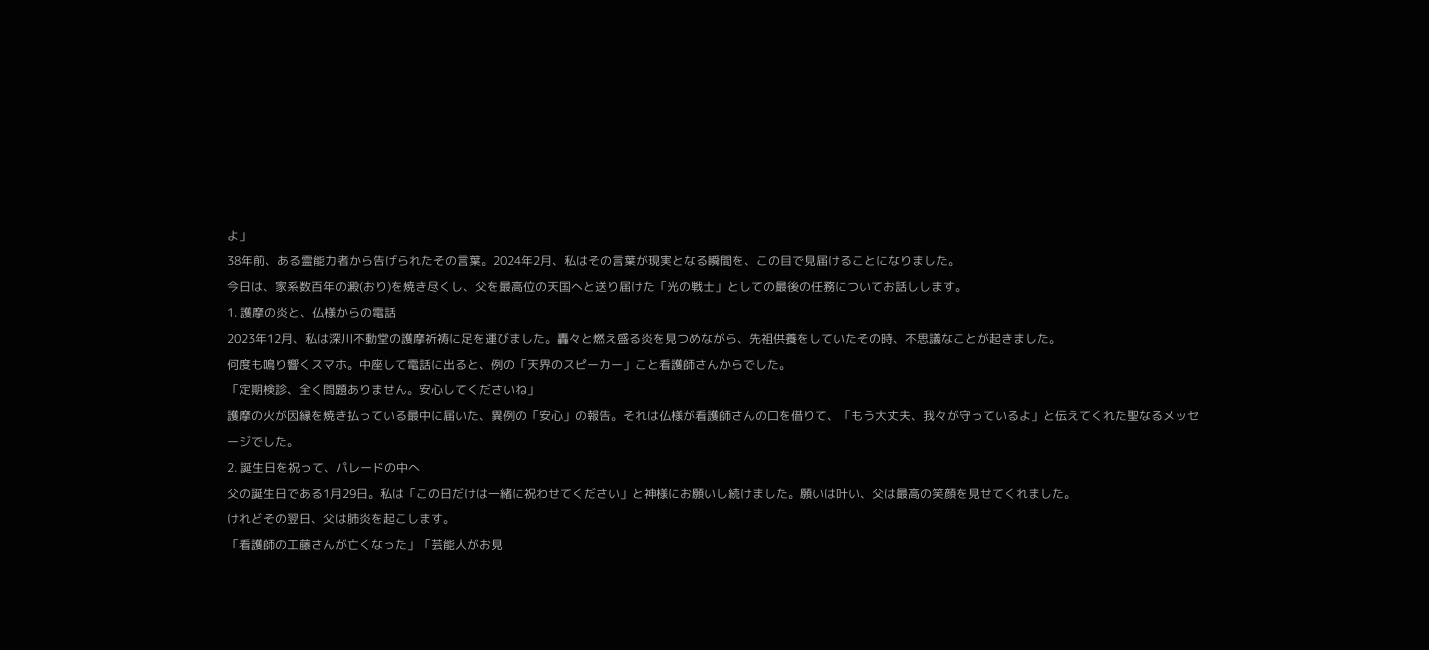よ」
38年前、ある霊能力者から告げられたその言葉。2024年2月、私はその言葉が現実となる瞬間を、この目で見届けることになりました。
今日は、家系数百年の澱(おり)を焼き尽くし、父を最高位の天国へと送り届けた「光の戦士」としての最後の任務についてお話しします。
1. 護摩の炎と、仏様からの電話
2023年12月、私は深川不動堂の護摩祈祷に足を運びました。轟々と燃え盛る炎を見つめながら、先祖供養をしていたその時、不思議なことが起きました。
何度も鳴り響くスマホ。中座して電話に出ると、例の「天界のスピーカー」こと看護師さんからでした。
「定期検診、全く問題ありません。安心してくださいね」
護摩の火が因縁を焼き払っている最中に届いた、異例の「安心」の報告。それは仏様が看護師さんの口を借りて、「もう大丈夫、我々が守っているよ」と伝えてくれた聖なるメッセージでした。
2. 誕生日を祝って、パレードの中へ
父の誕生日である1月29日。私は「この日だけは一緒に祝わせてください」と神様にお願いし続けました。願いは叶い、父は最高の笑顔を見せてくれました。
けれどその翌日、父は肺炎を起こします。
「看護師の工藤さんが亡くなった」「芸能人がお見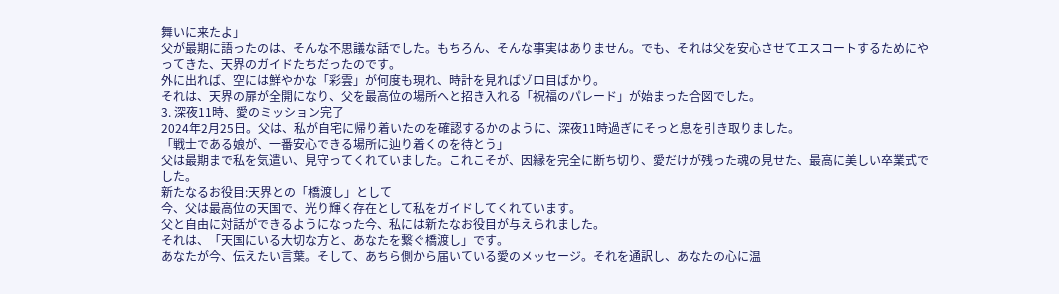舞いに来たよ」
父が最期に語ったのは、そんな不思議な話でした。もちろん、そんな事実はありません。でも、それは父を安心させてエスコートするためにやってきた、天界のガイドたちだったのです。
外に出れば、空には鮮やかな「彩雲」が何度も現れ、時計を見ればゾロ目ばかり。
それは、天界の扉が全開になり、父を最高位の場所へと招き入れる「祝福のパレード」が始まった合図でした。
3. 深夜11時、愛のミッション完了
2024年2月25日。父は、私が自宅に帰り着いたのを確認するかのように、深夜11時過ぎにそっと息を引き取りました。
「戦士である娘が、一番安心できる場所に辿り着くのを待とう」
父は最期まで私を気遣い、見守ってくれていました。これこそが、因縁を完全に断ち切り、愛だけが残った魂の見せた、最高に美しい卒業式でした。
新たなるお役目:天界との「橋渡し」として
今、父は最高位の天国で、光り輝く存在として私をガイドしてくれています。
父と自由に対話ができるようになった今、私には新たなお役目が与えられました。
それは、「天国にいる大切な方と、あなたを繋ぐ橋渡し」です。
あなたが今、伝えたい言葉。そして、あちら側から届いている愛のメッセージ。それを通訳し、あなたの心に温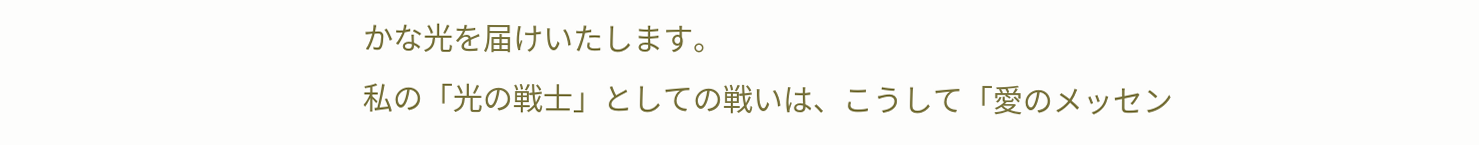かな光を届けいたします。
私の「光の戦士」としての戦いは、こうして「愛のメッセン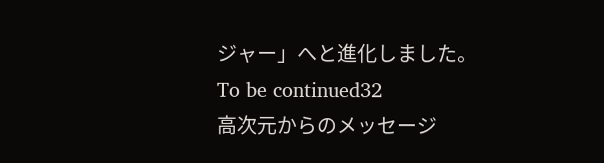ジャー」へと進化しました。
To be continued32
高次元からのメッセージ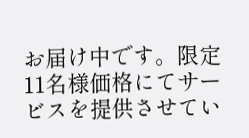お届け中です。限定11名様価格にてサービスを提供させてい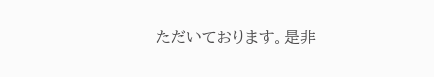ただいております。是非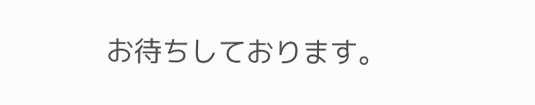お待ちしております。